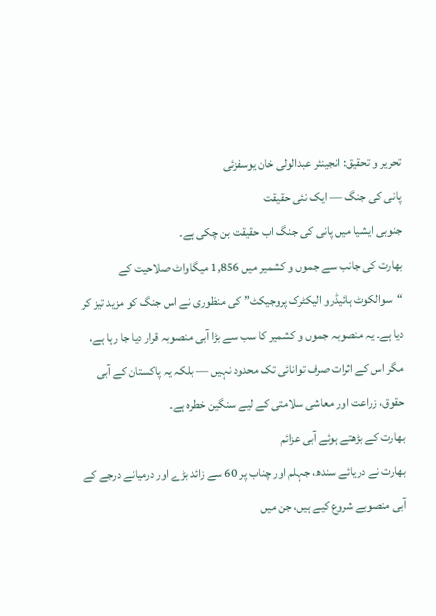تحریر و تحقیق: انجینئر عبدالولی خان یوسفزئی
پانی کی جنگ — ایک نئی حقیقت
جنوبی ایشیا میں پانی کی جنگ اب حقیقت بن چکی ہے۔
بھارت کی جانب سے جموں و کشمیر میں 1,856 میگاواٹ صلاحیت کے “سوالکوٹ ہائیڈرو الیکٹرک پروجیکٹ” کی منظوری نے اس جنگ کو مزید تیز کر دیا ہے۔ یہ منصوبہ جموں و کشمیر کا سب سے بڑا آبی منصوبہ قرار دیا جا رہا ہے، مگر اس کے اثرات صرف توانائی تک محدود نہیں — بلکہ یہ پاکستان کے آبی حقوق، زراعت اور معاشی سلامتی کے لیے سنگین خطرہ ہے۔
بھارت کے بڑھتے ہوئے آبی عزائم
بھارت نے دریائے سندھ، جہلم اور چناب پر 60 سے زائد بڑے اور درمیانے درجے کے آبی منصوبے شروع کیے ہیں، جن میں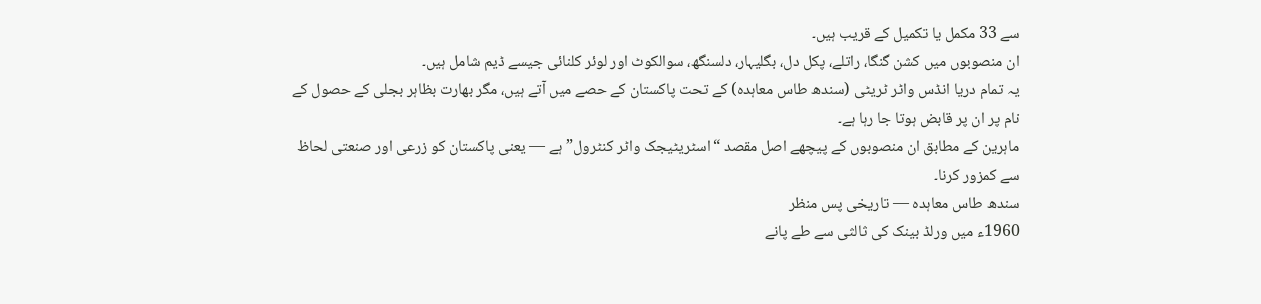سے 33 مکمل یا تکمیل کے قریب ہیں۔
ان منصوبوں میں کشن گنگا، راتلے، پکل دل، بگلیہار، دلسنگھ، سوالکوٹ اور لوئر کلنائی جیسے ڈیم شامل ہیں۔
یہ تمام دریا انڈس واٹر ٹریٹی (سندھ طاس معاہدہ) کے تحت پاکستان کے حصے میں آتے ہیں، مگر بھارت بظاہر بجلی کے حصول کے نام پر ان پر قابض ہوتا جا رہا ہے۔
ماہرین کے مطابق ان منصوبوں کے پیچھے اصل مقصد “اسٹریٹیجک واٹر کنٹرول” ہے — یعنی پاکستان کو زرعی اور صنعتی لحاظ سے کمزور کرنا۔
سندھ طاس معاہدہ — تاریخی پس منظر
1960ء میں ورلڈ بینک کی ثالثی سے طے پانے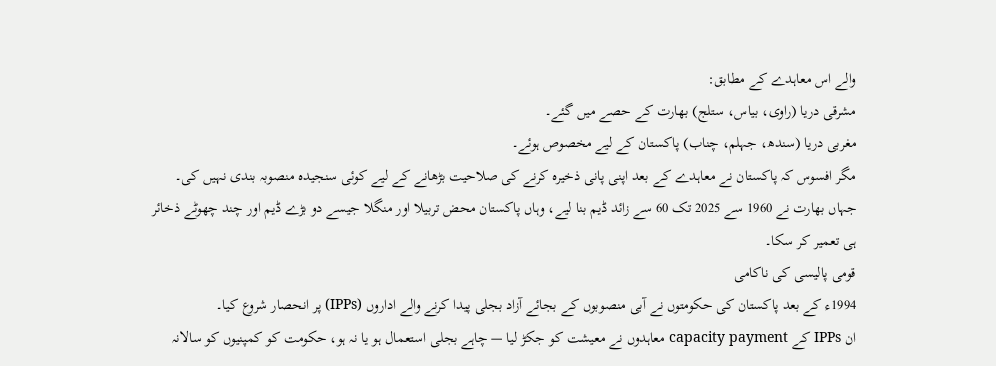والے اس معاہدے کے مطابق:
مشرقی دریا (راوی، بیاس، ستلج) بھارت کے حصے میں گئے۔
مغربی دریا (سندھ، جہلم، چناب) پاکستان کے لیے مخصوص ہوئے۔
مگر افسوس کہ پاکستان نے معاہدے کے بعد اپنی پانی ذخیرہ کرنے کی صلاحیت بڑھانے کے لیے کوئی سنجیدہ منصوبہ بندی نہیں کی۔
جہاں بھارت نے 1960 سے 2025 تک 60 سے زائد ڈیم بنا لیے، وہاں پاکستان محض تربیلا اور منگلا جیسے دو بڑے ڈیم اور چند چھوٹے ذخائر ہی تعمیر کر سکا۔
قومی پالیسی کی ناکامی
1994ء کے بعد پاکستان کی حکومتوں نے آبی منصوبوں کے بجائے آزاد بجلی پیدا کرنے والے اداروں (IPPs) پر انحصار شروع کیا۔
ان IPPs کے capacity payment معاہدوں نے معیشت کو جکڑ لیا — چاہے بجلی استعمال ہو یا نہ ہو، حکومت کو کمپنیوں کو سالانہ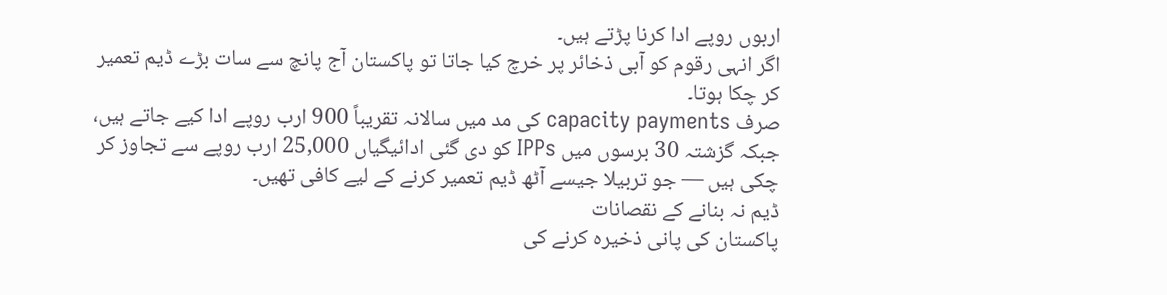اربوں روپے ادا کرنا پڑتے ہیں۔
اگر انہی رقوم کو آبی ذخائر پر خرچ کیا جاتا تو پاکستان آج پانچ سے سات بڑے ڈیم تعمیر کر چکا ہوتا۔
صرف capacity payments کی مد میں سالانہ تقریباً 900 ارب روپے ادا کیے جاتے ہیں،
جبکہ گزشتہ 30 برسوں میں IPPs کو دی گئی ادائیگیاں 25,000 ارب روپے سے تجاوز کر چکی ہیں — جو تربیلا جیسے آٹھ ڈیم تعمیر کرنے کے لیے کافی تھیں۔
ڈیم نہ بنانے کے نقصانات
پاکستان کی پانی ذخیرہ کرنے کی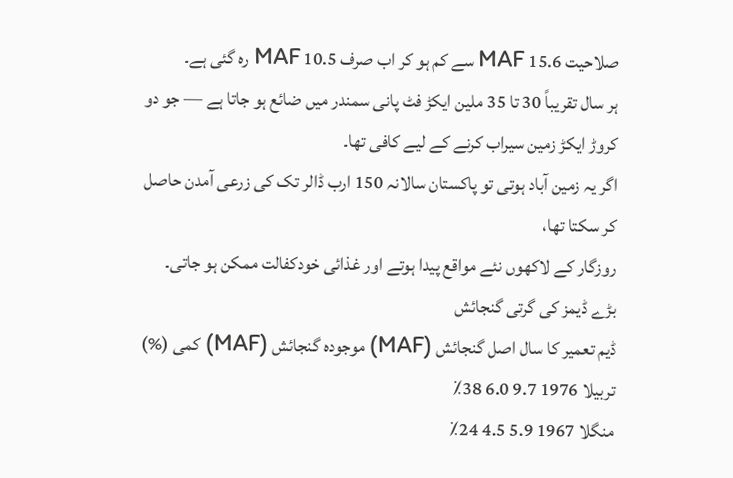صلاحیت 15.6 MAF سے کم ہو کر اب صرف 10.5 MAF رہ گئی ہے۔
ہر سال تقریباً 30 تا 35 ملین ایکڑ فٹ پانی سمندر میں ضائع ہو جاتا ہے — جو دو کروڑ ایکڑ زمین سیراب کرنے کے لیے کافی تھا۔
اگر یہ زمین آباد ہوتی تو پاکستان سالانہ 150 ارب ڈالر تک کی زرعی آمدن حاصل کر سکتا تھا،
روزگار کے لاکھوں نئے مواقع پیدا ہوتے اور غذائی خودکفالت ممکن ہو جاتی۔
بڑے ڈیمز کی گرتی گنجائش
ڈیم تعمیر کا سال اصل گنجائش (MAF) موجودہ گنجائش (MAF) کمی (%)
تربیلا 1976 9.7 6.0 38٪
منگلا 1967 5.9 4.5 24٪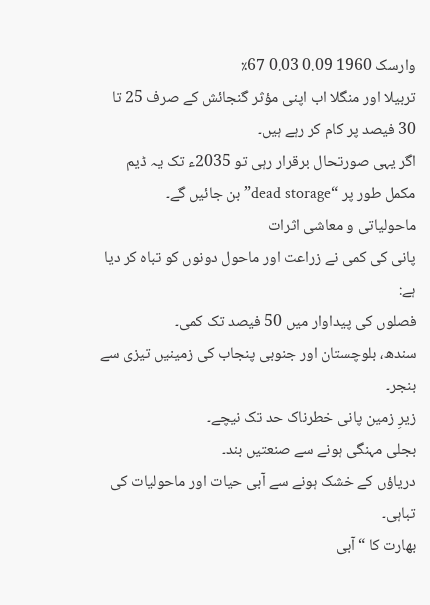وارسک 1960 0.09 0.03 67٪
تربیلا اور منگلا اب اپنی مؤثر گنجائش کے صرف 25 تا 30 فیصد پر کام کر رہے ہیں۔
اگر یہی صورتحال برقرار رہی تو 2035ء تک یہ ڈیم مکمل طور پر “dead storage” بن جائیں گے۔
ماحولیاتی و معاشی اثرات
پانی کی کمی نے زراعت اور ماحول دونوں کو تباہ کر دیا ہے:
فصلوں کی پیداوار میں 50 فیصد تک کمی۔
سندھ، بلوچستان اور جنوبی پنجاب کی زمینیں تیزی سے بنجر۔
زیرِ زمین پانی خطرناک حد تک نیچے۔
بجلی مہنگی ہونے سے صنعتیں بند۔
دریاؤں کے خشک ہونے سے آبی حیات اور ماحولیات کی تباہی۔
بھارت کا “آبی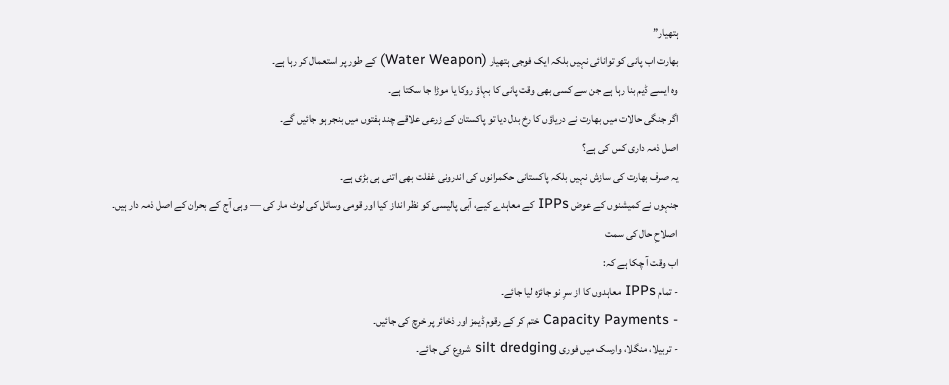ہتھیار”
بھارت اب پانی کو توانائی نہیں بلکہ ایک فوجی ہتھیار (Water Weapon) کے طور پر استعمال کر رہا ہے۔
وہ ایسے ڈیم بنا رہا ہے جن سے کسی بھی وقت پانی کا بہاؤ روکا یا موڑا جا سکتا ہے۔
اگر جنگی حالات میں بھارت نے دریاؤں کا رخ بدل دیا تو پاکستان کے زرعی علاقے چند ہفتوں میں بنجر ہو جائیں گے۔
اصل ذمہ داری کس کی ہے؟
یہ صرف بھارت کی سازش نہیں بلکہ پاکستانی حکمرانوں کی اندرونی غفلت بھی اتنی ہی بڑی ہے۔
جنہوں نے کمیشنوں کے عوض IPPs کے معاہدے کیے، آبی پالیسی کو نظر انداز کیا اور قومی وسائل کی لوٹ مار کی — وہی آج کے بحران کے اصل ذمہ دار ہیں۔
اصلاحِ حال کی سمت
اب وقت آ چکا ہے کہ:
- تمام IPPs معاہدوں کا از سرِ نو جائزہ لیا جائے۔
- Capacity Payments ختم کر کے رقوم ڈیمز اور ذخائر پر خرچ کی جائیں۔
- تربیلا، منگلا، وارسک میں فوری silt dredging شروع کی جائے۔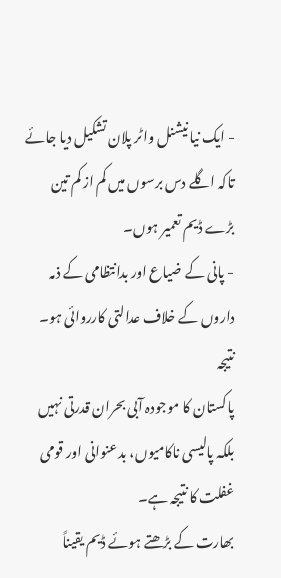- ایک نیا نیشنل واٹر پلان تشکیل دیا جائے تاکہ اگلے دس برسوں میں کم از کم تین بڑے ڈیم تعمیر ہوں۔
- پانی کے ضیاع اور بدانتظامی کے ذمہ داروں کے خلاف عدالتی کارروائی ہو۔
نتیجہ
پاکستان کا موجودہ آبی بحران قدرتی نہیں بلکہ پالیسی ناکامیوں، بدعنوانی اور قومی غفلت کا نتیجہ ہے۔
بھارت کے بڑھتے ہوئے ڈیم یقیناً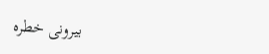بیرونی خطرہ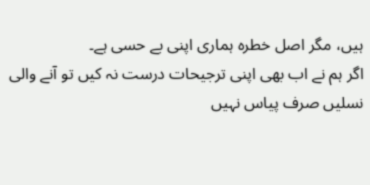ہیں، مگر اصل خطرہ ہماری اپنی بے حسی ہے۔
اگر ہم نے اب بھی اپنی ترجیحات درست نہ کیں تو آنے والی نسلیں صرف پیاس نہیں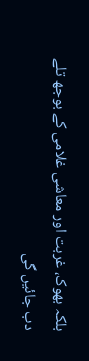بلکہ بھوک، غربت اور معاشی غلامی کے بوجھ تلے دب جائیں گی